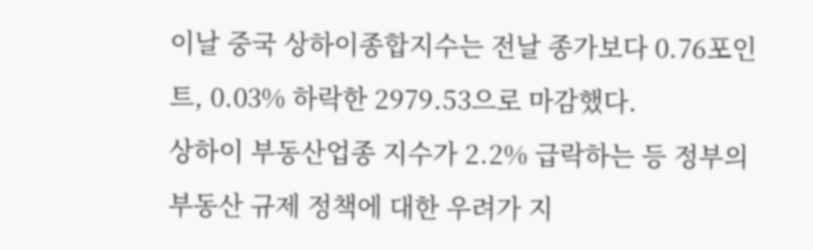이날 중국 상하이종합지수는 전날 종가보다 0.76포인트, 0.03% 하락한 2979.53으로 마감했다.
상하이 부동산업종 지수가 2.2% 급락하는 등 정부의 부동산 규제 정책에 대한 우려가 지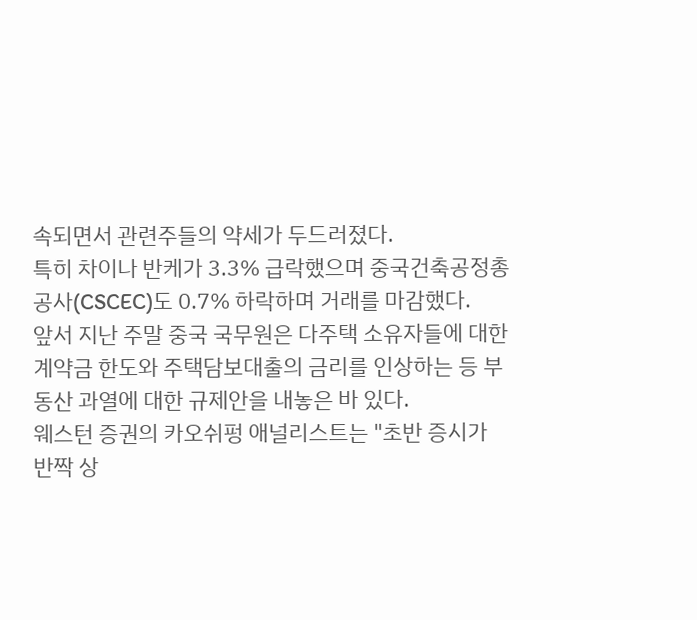속되면서 관련주들의 약세가 두드러졌다.
특히 차이나 반케가 3.3% 급락했으며 중국건축공정총공사(CSCEC)도 0.7% 하락하며 거래를 마감했다.
앞서 지난 주말 중국 국무원은 다주택 소유자들에 대한 계약금 한도와 주택담보대출의 금리를 인상하는 등 부동산 과열에 대한 규제안을 내놓은 바 있다.
웨스턴 증권의 카오쉬펑 애널리스트는 "초반 증시가 반짝 상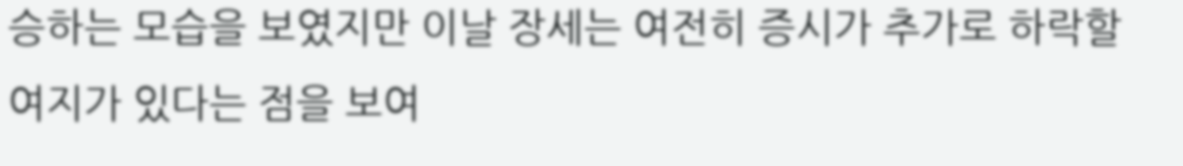승하는 모습을 보였지만 이날 장세는 여전히 증시가 추가로 하락할 여지가 있다는 점을 보여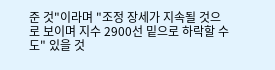준 것"이라며 "조정 장세가 지속될 것으로 보이며 지수 2900선 밑으로 하락할 수도" 있을 것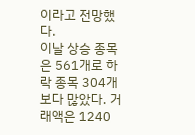이라고 전망했다.
이날 상승 종목은 561개로 하락 종목 304개보다 많았다. 거래액은 1240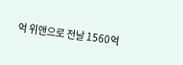억 위앤으로 전날 1560억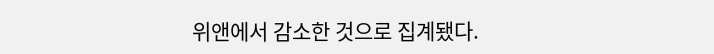위앤에서 감소한 것으로 집계됐다.